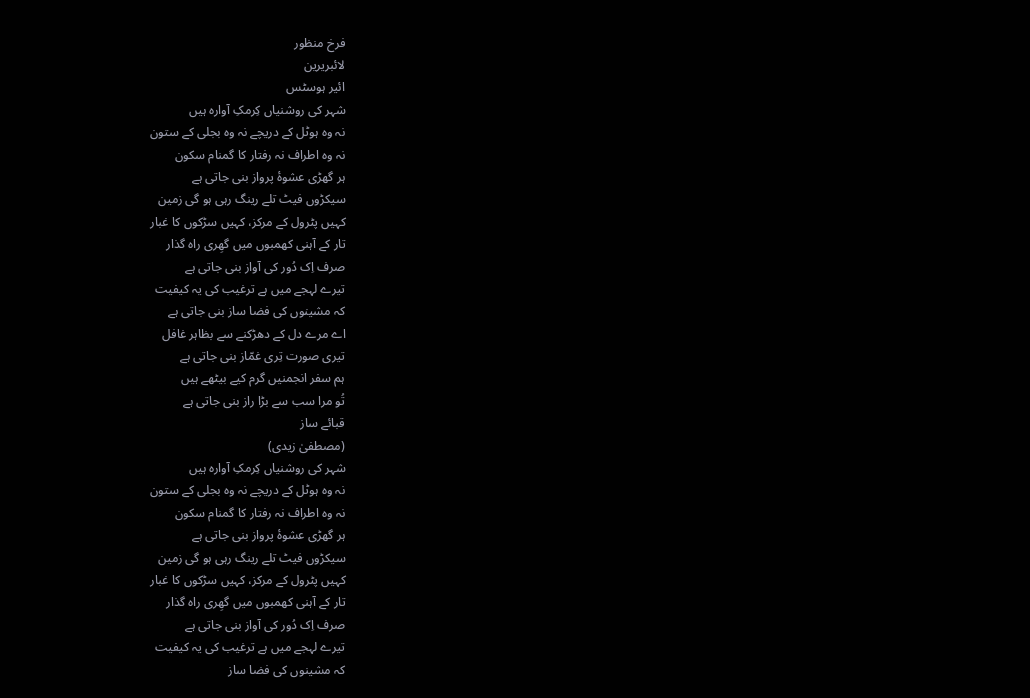فرخ منظور
لائبریرین
ائیر ہوسٹس
شہر کی روشنیاں کِرمکِ آوارہ ہیں
نہ وہ ہوٹل کے دریچے نہ وہ بجلی کے ستون
نہ وہ اطراف نہ رفتار کا گمنام سکون
ہر گھڑی عشوۂ پرواز بنی جاتی ہے
سیکڑوں فیٹ تلے رینگ رہی ہو گی زمین
کہیں پٹرول کے مرکز، کہیں سڑکوں کا غبار
تار کے آہنی کھمبوں میں گھِری راہ گذار
صرف اِک دُور کی آواز بنی جاتی ہے
تیرے لہجے میں ہے ترغیب کی یہ کیفیت
کہ مشینوں کی فضا ساز بنی جاتی ہے
اے مرے دل کے دھڑکنے سے بظاہر غافل
تیری صورت تِری غمّاز بنی جاتی ہے
ہم سفر انجمنیں گرم کیے بیٹھے ہیں
تُو مرا سب سے بڑا راز بنی جاتی ہے
قبائے ساز
(مصطفیٰ زیدی)
شہر کی روشنیاں کِرمکِ آوارہ ہیں
نہ وہ ہوٹل کے دریچے نہ وہ بجلی کے ستون
نہ وہ اطراف نہ رفتار کا گمنام سکون
ہر گھڑی عشوۂ پرواز بنی جاتی ہے
سیکڑوں فیٹ تلے رینگ رہی ہو گی زمین
کہیں پٹرول کے مرکز، کہیں سڑکوں کا غبار
تار کے آہنی کھمبوں میں گھِری راہ گذار
صرف اِک دُور کی آواز بنی جاتی ہے
تیرے لہجے میں ہے ترغیب کی یہ کیفیت
کہ مشینوں کی فضا ساز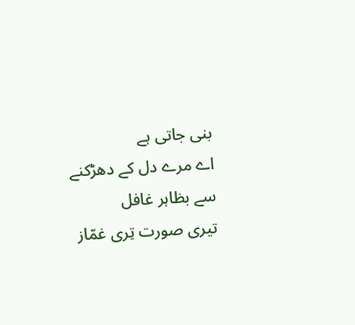بنی جاتی ہے
اے مرے دل کے دھڑکنے سے بظاہر غافل
تیری صورت تِری غمّاز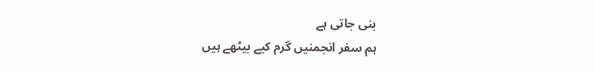بنی جاتی ہے
ہم سفر انجمنیں گرم کیے بیٹھے ہیں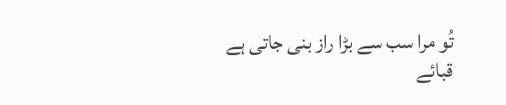تُو مرا سب سے بڑا راز بنی جاتی ہے
قبائے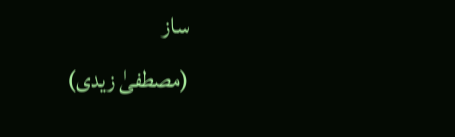ساز
(مصطفیٰ زیدی)